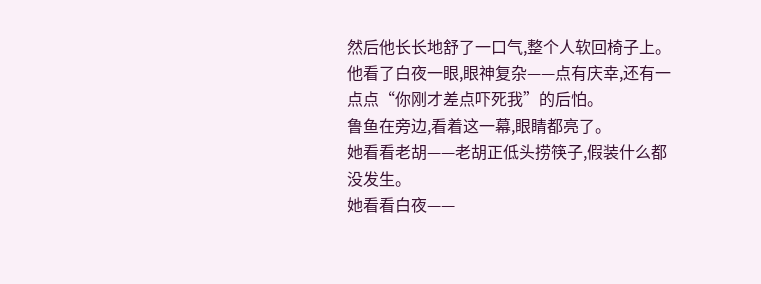然后他长长地舒了一口气,整个人软回椅子上。
他看了白夜一眼,眼神复杂——点有庆幸,还有一点点“你刚才差点吓死我”的后怕。
鲁鱼在旁边,看着这一幕,眼睛都亮了。
她看看老胡——老胡正低头捞筷子,假装什么都没发生。
她看看白夜——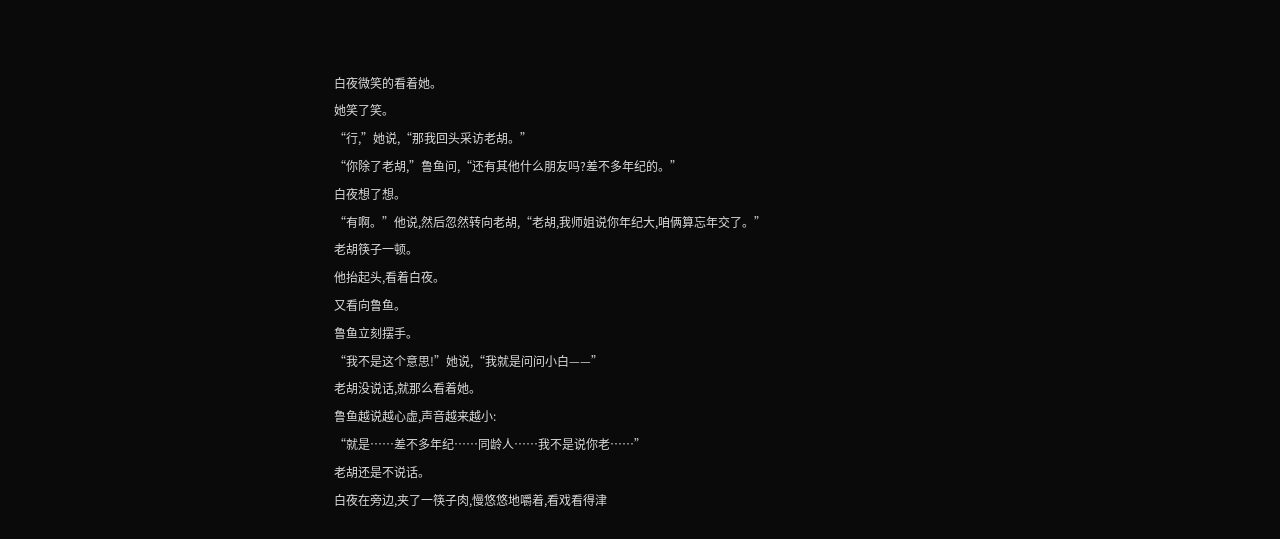白夜微笑的看着她。
她笑了笑。
“行,”她说,“那我回头采访老胡。”
“你除了老胡,”鲁鱼问,“还有其他什么朋友吗?差不多年纪的。”
白夜想了想。
“有啊。”他说,然后忽然转向老胡,“老胡,我师姐说你年纪大,咱俩算忘年交了。”
老胡筷子一顿。
他抬起头,看着白夜。
又看向鲁鱼。
鲁鱼立刻摆手。
“我不是这个意思!”她说,“我就是问问小白——”
老胡没说话,就那么看着她。
鲁鱼越说越心虚,声音越来越小:
“就是……差不多年纪……同龄人……我不是说你老……”
老胡还是不说话。
白夜在旁边,夹了一筷子肉,慢悠悠地嚼着,看戏看得津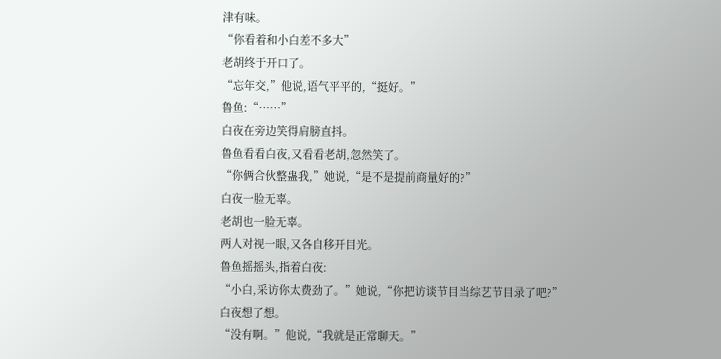津有味。
“你看着和小白差不多大”
老胡终于开口了。
“忘年交,”他说,语气平平的,“挺好。”
鲁鱼:“……”
白夜在旁边笑得肩膀直抖。
鲁鱼看看白夜,又看看老胡,忽然笑了。
“你俩合伙整蛊我,”她说,“是不是提前商量好的?”
白夜一脸无辜。
老胡也一脸无辜。
两人对视一眼,又各自移开目光。
鲁鱼摇摇头,指着白夜:
“小白,采访你太费劲了。”她说,“你把访谈节目当综艺节目录了吧?”
白夜想了想。
“没有啊。”他说,“我就是正常聊天。”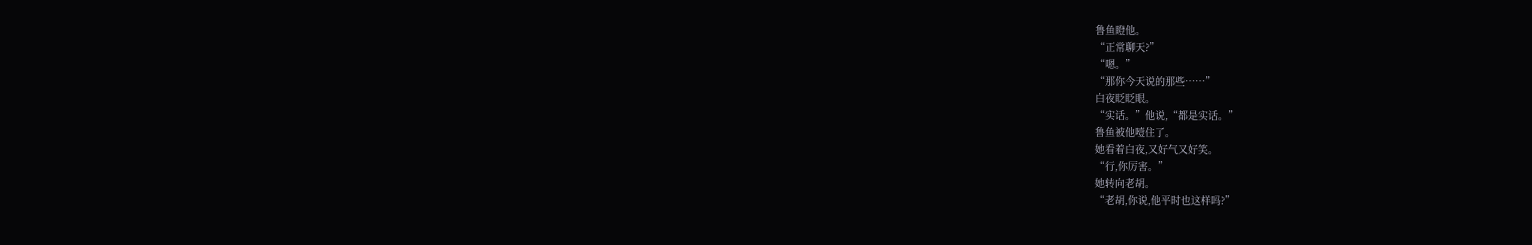鲁鱼瞪他。
“正常聊天?”
“嗯。”
“那你今天说的那些……”
白夜眨眨眼。
“实话。”他说,“都是实话。”
鲁鱼被他噎住了。
她看着白夜,又好气又好笑。
“行,你厉害。”
她转向老胡。
“老胡,你说,他平时也这样吗?”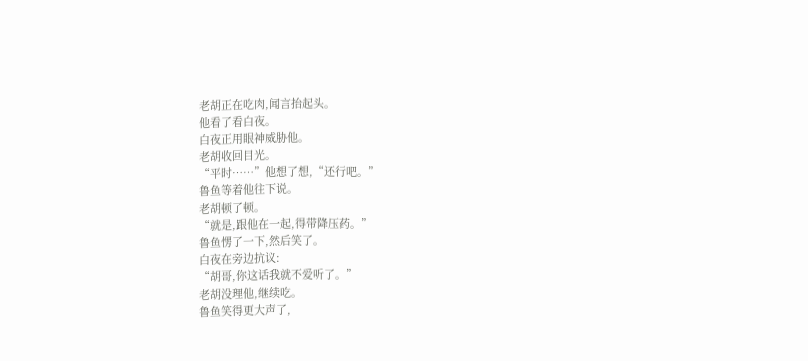老胡正在吃肉,闻言抬起头。
他看了看白夜。
白夜正用眼神威胁他。
老胡收回目光。
“平时……”他想了想,“还行吧。”
鲁鱼等着他往下说。
老胡顿了顿。
“就是,跟他在一起,得带降压药。”
鲁鱼愣了一下,然后笑了。
白夜在旁边抗议:
“胡哥,你这话我就不爱听了。”
老胡没理他,继续吃。
鲁鱼笑得更大声了,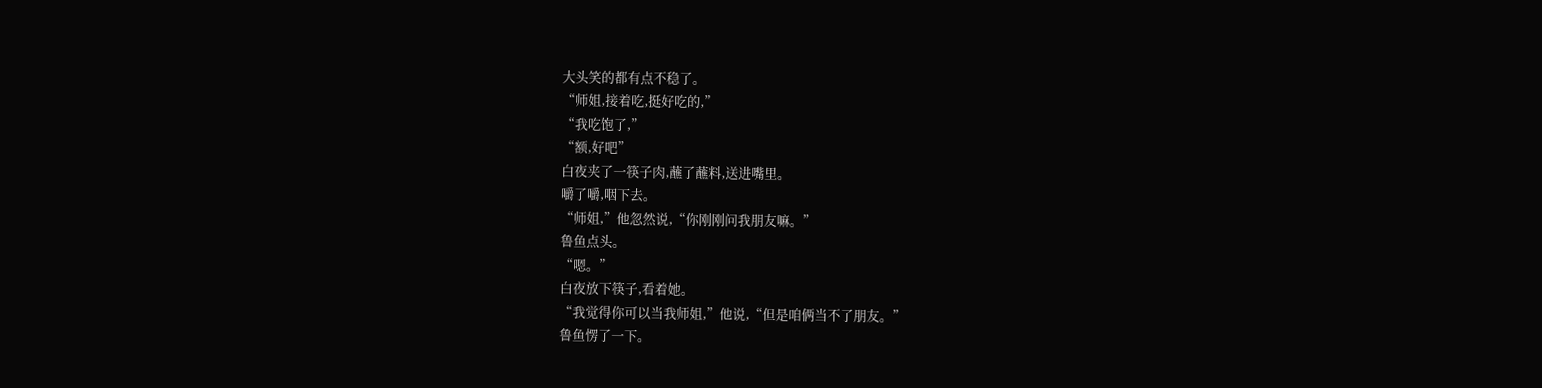大头笑的都有点不稳了。
“师姐,接着吃,挺好吃的,”
“我吃饱了,”
“额,好吧”
白夜夹了一筷子肉,蘸了蘸料,送进嘴里。
嚼了嚼,咽下去。
“师姐,”他忽然说,“你刚刚问我朋友嘛。”
鲁鱼点头。
“嗯。”
白夜放下筷子,看着她。
“我觉得你可以当我师姐,”他说,“但是咱俩当不了朋友。”
鲁鱼愣了一下。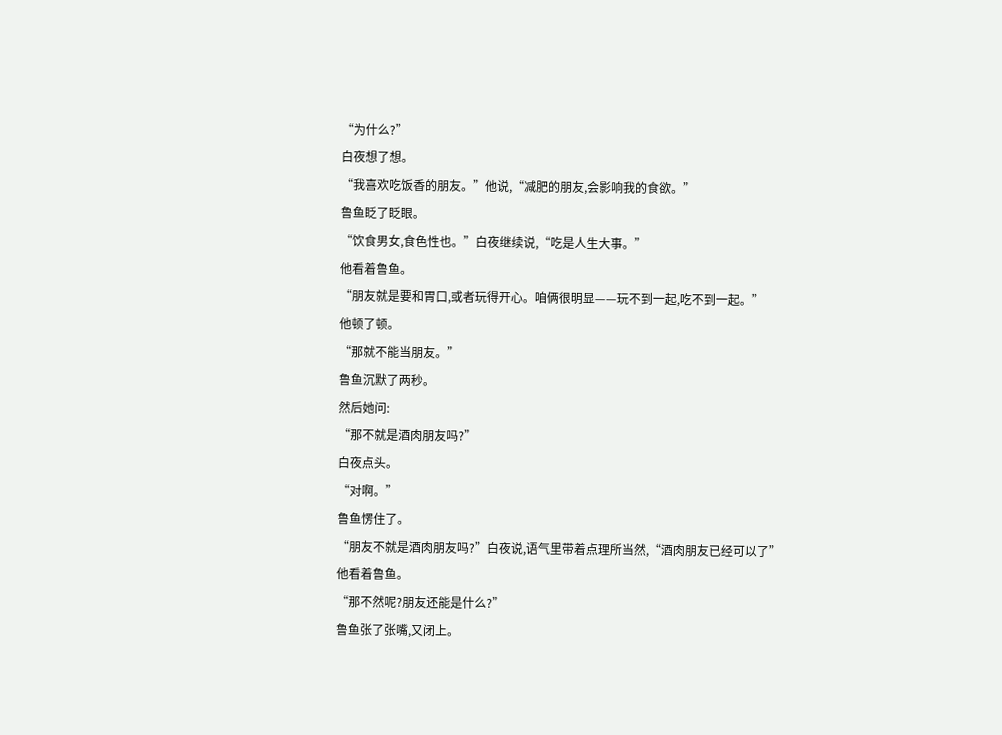“为什么?”
白夜想了想。
“我喜欢吃饭香的朋友。”他说,“减肥的朋友,会影响我的食欲。”
鲁鱼眨了眨眼。
“饮食男女,食色性也。”白夜继续说,“吃是人生大事。”
他看着鲁鱼。
“朋友就是要和胃口,或者玩得开心。咱俩很明显——玩不到一起,吃不到一起。”
他顿了顿。
“那就不能当朋友。”
鲁鱼沉默了两秒。
然后她问:
“那不就是酒肉朋友吗?”
白夜点头。
“对啊。”
鲁鱼愣住了。
“朋友不就是酒肉朋友吗?”白夜说,语气里带着点理所当然,“酒肉朋友已经可以了”
他看着鲁鱼。
“那不然呢?朋友还能是什么?”
鲁鱼张了张嘴,又闭上。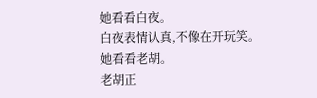她看看白夜。
白夜表情认真,不像在开玩笑。
她看看老胡。
老胡正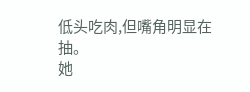低头吃肉,但嘴角明显在抽。
她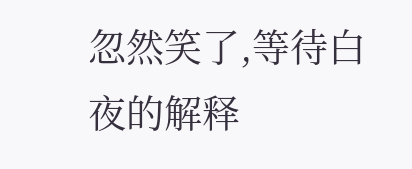忽然笑了,等待白夜的解释